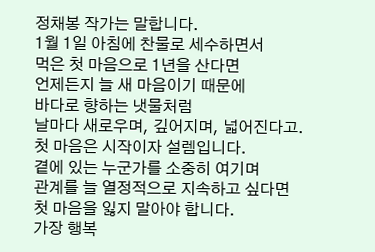정채봉 작가는 말합니다.
1월 1일 아침에 찬물로 세수하면서
먹은 첫 마음으로 1년을 산다면
언제든지 늘 새 마음이기 때문에
바다로 향하는 냇물처럼
날마다 새로우며, 깊어지며, 넓어진다고.
첫 마음은 시작이자 설렘입니다.
곁에 있는 누군가를 소중히 여기며
관계를 늘 열정적으로 지속하고 싶다면
첫 마음을 잃지 말아야 합니다.
가장 행복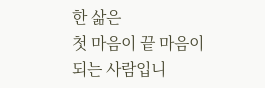한 삶은
첫 마음이 끝 마음이 되는 사람입니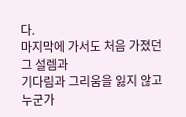다.
마지막에 가서도 처음 가졌던 그 설렘과
기다림과 그리움을 잃지 않고
누군가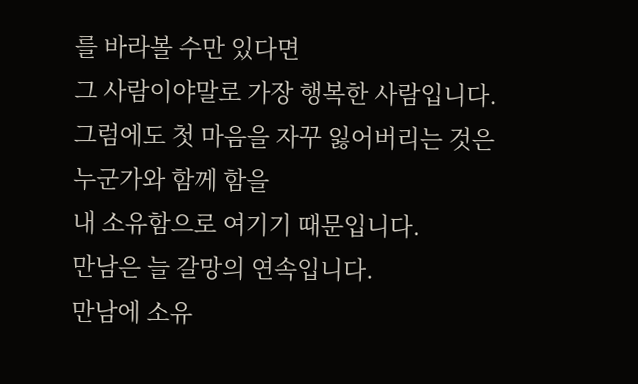를 바라볼 수만 있다면
그 사람이야말로 가장 행복한 사람입니다.
그럼에도 첫 마음을 자꾸 잃어버리는 것은
누군가와 함께 함을
내 소유함으로 여기기 때문입니다.
만남은 늘 갈망의 연속입니다.
만남에 소유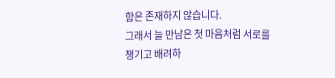함은 존재하지 않습니다.
그래서 늘 만남은 첫 마음처럼 서로를
챙기고 배려하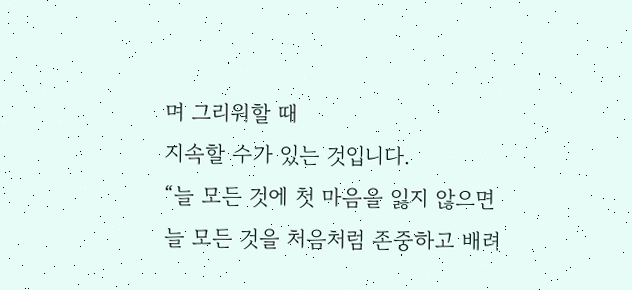며 그리워할 때
지속할 수가 있는 것입니다.
“늘 모든 것에 첫 마음을 잃지 않으면
늘 모든 것을 처음처럼 존중하고 배려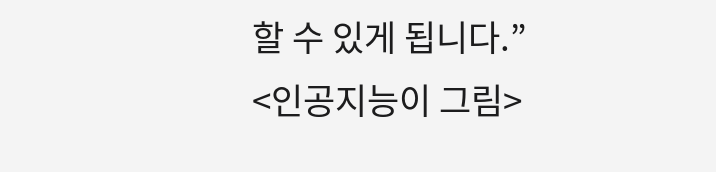할 수 있게 됩니다.”
<인공지능이 그림>